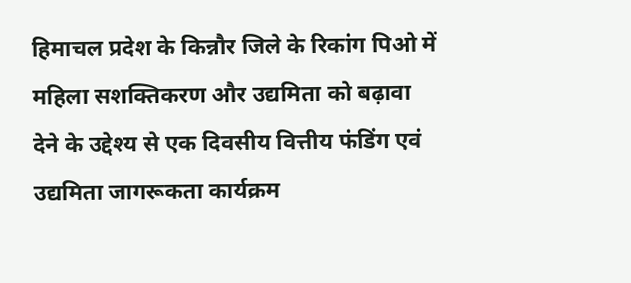हिमाचल प्रदेश के किन्नौर जिले के रिकांग पिओ में महिला सशक्तिकरण और उद्यमिता को बढ़ावा देने के उद्देश्य से एक दिवसीय वित्तीय फंडिंग एवं उद्यमिता जागरूकता कार्यक्रम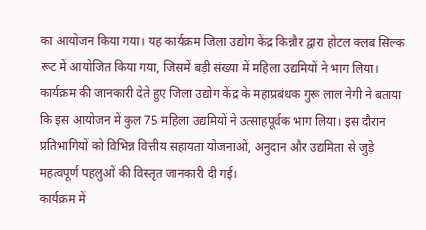का आयोजन किया गया। यह कार्यक्रम जिला उद्योग केंद्र किन्नौर द्वारा होटल क्लब सिल्क रूट में आयोजित किया गया, जिसमें बड़ी संख्या में महिला उद्यमियों ने भाग लिया।
कार्यक्रम की जानकारी देते हुए जिला उद्योग केंद्र के महाप्रबंधक गुरू लाल नेगी ने बताया कि इस आयोजन में कुल 75 महिला उद्यमियों ने उत्साहपूर्वक भाग लिया। इस दौरान प्रतिभागियों को विभिन्न वित्तीय सहायता योजनाओं, अनुदान और उद्यमिता से जुड़े महत्वपूर्ण पहलुओं की विस्तृत जानकारी दी गई।
कार्यक्रम में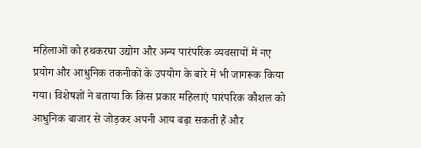महिलाओं को हथकरघा उद्योग और अन्य पारंपरिक व्यवसायों में नए प्रयोग और आधुनिक तकनीकों के उपयोग के बारे में भी जागरूक किया गया। विशेषज्ञों ने बताया कि किस प्रकार महिलाएं पारंपरिक कौशल को आधुनिक बाजार से जोड़कर अपनी आय बढ़ा सकती हैं और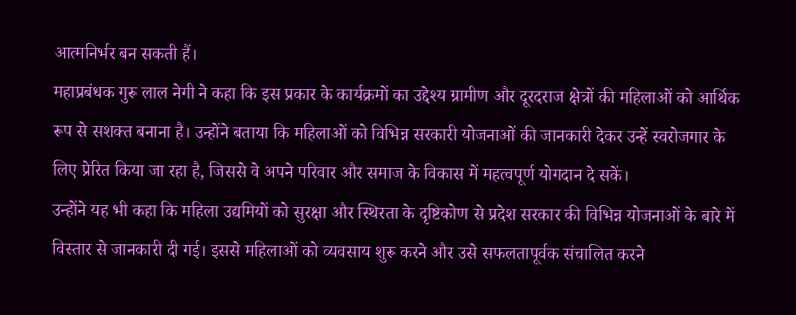आत्मनिर्भर बन सकती हैं।
महाप्रबंधक गुरू लाल नेगी ने कहा कि इस प्रकार के कार्यक्रमों का उद्देश्य ग्रामीण और दूरदराज क्षेत्रों की महिलाओं को आर्थिक रूप से सशक्त बनाना है। उन्होंने बताया कि महिलाओं को विभिन्न सरकारी योजनाओं की जानकारी देकर उन्हें स्वरोजगार के लिए प्रेरित किया जा रहा है, जिससे वे अपने परिवार और समाज के विकास में महत्वपूर्ण योगदान दे सकें।
उन्होंने यह भी कहा कि महिला उद्यमियों को सुरक्षा और स्थिरता के दृष्टिकोण से प्रदेश सरकार की विभिन्न योजनाओं के बारे में विस्तार से जानकारी दी गई। इससे महिलाओं को व्यवसाय शुरू करने और उसे सफलतापूर्वक संचालित करने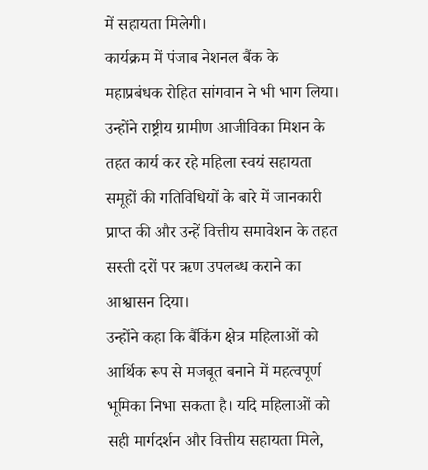में सहायता मिलेगी।
कार्यक्रम में पंजाब नेशनल बैंक के महाप्रबंधक रोहित सांगवान ने भी भाग लिया। उन्होंने राष्ट्रीय ग्रामीण आजीविका मिशन के तहत कार्य कर रहे महिला स्वयं सहायता समूहों की गतिविधियों के बारे में जानकारी प्राप्त की और उन्हें वित्तीय समावेशन के तहत सस्ती दरों पर ऋण उपलब्ध कराने का आश्वासन दिया।
उन्होंने कहा कि बैंकिंग क्षेत्र महिलाओं को आर्थिक रूप से मजबूत बनाने में महत्वपूर्ण भूमिका निभा सकता है। यदि महिलाओं को सही मार्गदर्शन और वित्तीय सहायता मिले,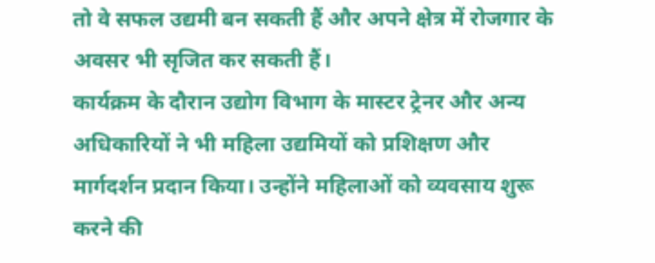तो वे सफल उद्यमी बन सकती हैं और अपने क्षेत्र में रोजगार के अवसर भी सृजित कर सकती हैं।
कार्यक्रम के दौरान उद्योग विभाग के मास्टर ट्रेनर और अन्य अधिकारियों ने भी महिला उद्यमियों को प्रशिक्षण और मार्गदर्शन प्रदान किया। उन्होंने महिलाओं को व्यवसाय शुरू करने की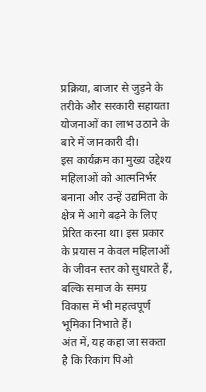प्रक्रिया, बाजार से जुड़ने के तरीके और सरकारी सहायता योजनाओं का लाभ उठाने के बारे में जानकारी दी।
इस कार्यक्रम का मुख्य उद्देश्य महिलाओं को आत्मनिर्भर बनाना और उन्हें उद्यमिता के क्षेत्र में आगे बढ़ने के लिए प्रेरित करना था। इस प्रकार के प्रयास न केवल महिलाओं के जीवन स्तर को सुधारते हैं, बल्कि समाज के समग्र विकास में भी महत्वपूर्ण भूमिका निभाते हैं।
अंत में, यह कहा जा सकता है कि रिकांग पिओ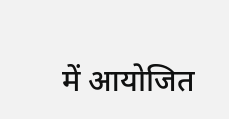में आयोजित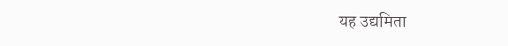यह उद्यमिता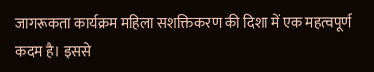जागरूकता कार्यक्रम महिला सशक्तिकरण की दिशा में एक महत्वपूर्ण कदम है। इससे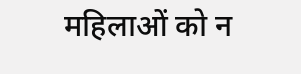महिलाओं को न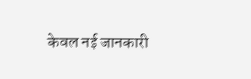केवल नई जानकारी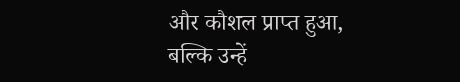और कौशल प्राप्त हुआ, बल्कि उन्हें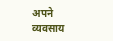अपने व्यवसाय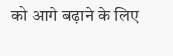को आगे बढ़ाने के लिए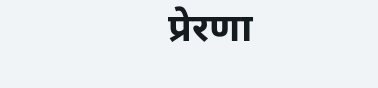प्रेरणा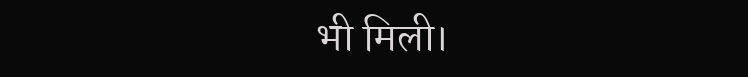भी मिली।